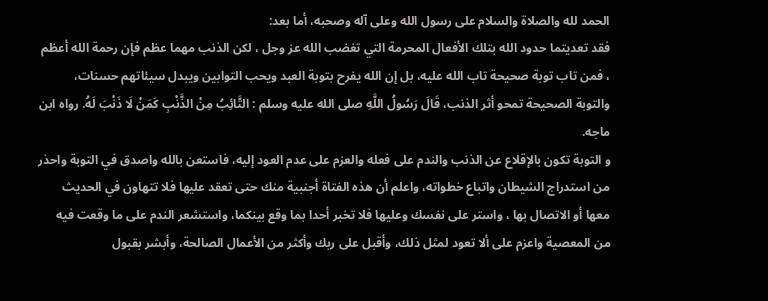الحمد لله والصلاة والسلام على رسول الله وعلى آله وصحبه، أما بعد:
فقد تعديتما حدود الله بتلك الأفعال المحرمة التي تغضب الله عز وجل ، لكن الذنب مهما عظم فإن رحمة الله أعظم ، فمن تاب توبة صحيحة تاب الله عليه، بل إن الله يفرح بتوبة العبد ويحب التوابين ويبدل سيئاتهم حسنات، والتوبة الصحيحة تمحو أثر الذنب، قَالَ رَسُولُ اللَّهِ صلى الله عليه وسلم : التَّائِبُ مِنْ الذَّنْبِ كَمَنْ لَا ذَنْبَ لَهُ. رواه ابن ماجه.
و التوبة تكون بالإقلاع عن الذنب والندم على فعله والعزم على عدم العود إليه، فاستعن بالله واصدق في التوبة واحذر من استدراج الشيطان واتباع خطواته، واعلم أن هذه الفتاة أجنبية منك حتى تعقد عليها فلا تتهاون في الحديث معها أو الاتصال بها ، واستر على نفسك وعليها فلا تخبر أحدا بما وقع بينكما، واستشعر الندم على ما وقعت فيه من المعصية واعزم على ألا تعود لمثل ذلك، وأقبل على ربك وأكثر من الأعمال الصالحة، وأبشر بقبول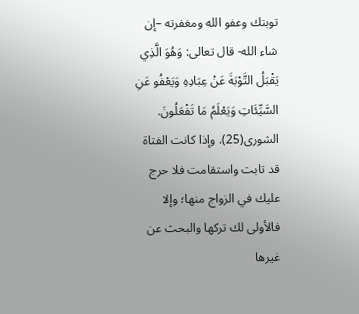توبتك وعفو الله ومغفرته –إن شاء الله- قال تعالى: وَهُوَ الَّذِي يَقْبَلُ التَّوْبَةَ عَنْ عِبَادِهِ وَيَعْفُو عَنِ السَّيِّئَاتِ وَيَعْلَمُ مَا تَفْعَلُونَ. الشورى(25). وإذا كانت الفتاة قد تابت واستقامت فلا حرج عليك في الزواج منها؛ وإلا فالأولى لك تركها والبحث عن غيرها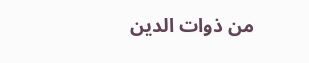من ذوات الدين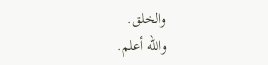والخلق.
والله أعلم.